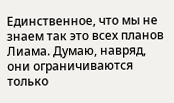Единственное, что мы не знаем так это всех планов Лиама. Думаю, навряд, они ограничиваются только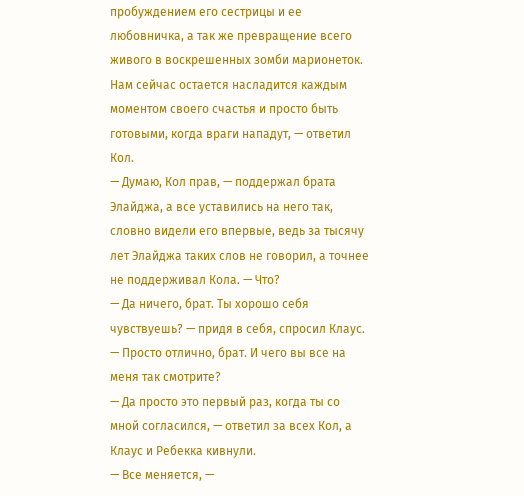пробуждением его сестрицы и ее любовничка, а так же превращение всего живого в воскрешенных зомби марионеток. Нам сейчас остается насладится каждым моментом своего счастья и просто быть готовыми, когда враги нападут, — ответил Кол.
— Думаю, Кол прав, — поддержал брата Элайджа, а все уставились на него так, словно видели его впервые, ведь за тысячу лет Элайджа таких слов не говорил, а точнее не поддерживал Кола. — Что?
— Да ничего, брат. Ты хорошо себя чувствуешь? — придя в себя, спросил Клаус.
— Просто отлично, брат. И чего вы все на меня так смотрите?
— Да просто это первый раз, когда ты со мной согласился, — ответил за всех Кол, а Клаус и Ребекка кивнули.
— Все меняется, —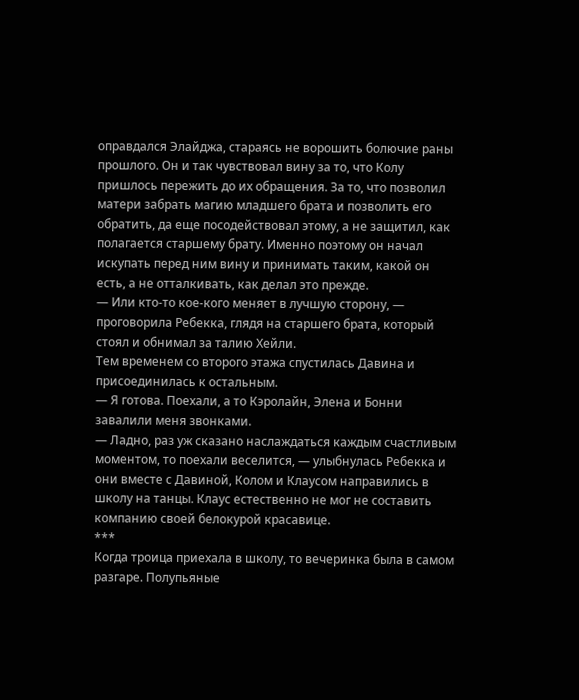оправдался Элайджа, стараясь не ворошить болючие раны прошлого. Он и так чувствовал вину за то, что Колу пришлось пережить до их обращения. За то, что позволил матери забрать магию младшего брата и позволить его обратить, да еще посодействовал этому, а не защитил, как полагается старшему брату. Именно поэтому он начал искупать перед ним вину и принимать таким, какой он есть, а не отталкивать, как делал это прежде.
— Или кто-то кое-кого меняет в лучшую сторону, — проговорила Ребекка, глядя на старшего брата, который стоял и обнимал за талию Хейли.
Тем временем со второго этажа спустилась Давина и присоединилась к остальным.
— Я готова. Поехали, а то Кэролайн, Элена и Бонни завалили меня звонками.
— Ладно, раз уж сказано наслаждаться каждым счастливым моментом, то поехали веселится, — улыбнулась Ребекка и они вместе с Давиной, Колом и Клаусом направились в школу на танцы. Клаус естественно не мог не составить компанию своей белокурой красавице.
***
Когда троица приехала в школу, то вечеринка была в самом разгаре. Полупьяные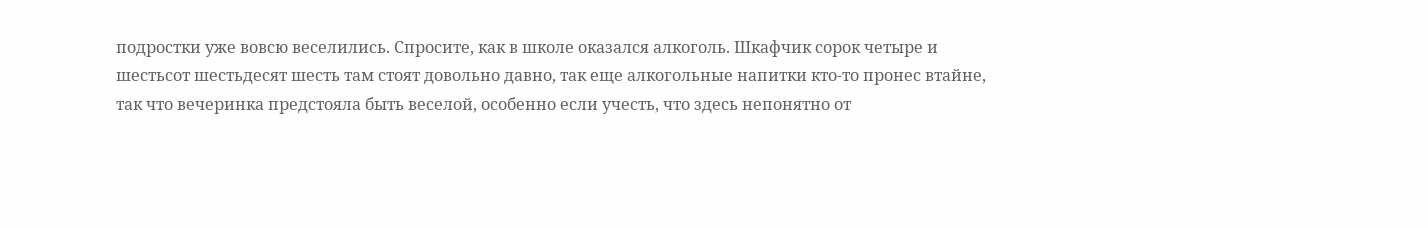подростки уже вовсю веселились. Спросите, как в школе оказался алкоголь. Шкафчик сорок четыре и шестьсот шестьдесят шесть там стоят довольно давно, так еще алкогольные напитки кто-то пронес втайне, так что вечеринка предстояла быть веселой, особенно если учесть, что здесь непонятно от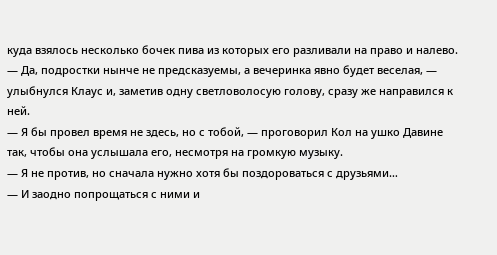куда взялось несколько бочек пива из которых его разливали на право и налево.
— Да, подростки нынче не предсказуемы, а вечеринка явно будет веселая, — улыбнулся Клаус и, заметив одну светловолосую голову, сразу же направился к ней.
— Я бы провел время не здесь, но с тобой, — проговорил Кол на ушко Давине так, чтобы она услышала его, несмотря на громкую музыку.
— Я не против, но сначала нужно хотя бы поздороваться с друзьями…
— И заодно попрощаться с ними и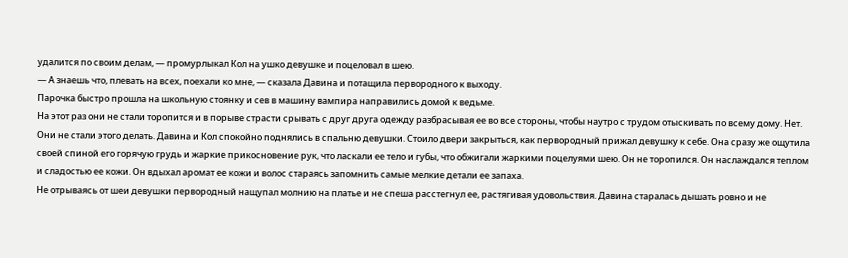удалится по своим делам, — промурлыкал Кол на ушко девушке и поцеловал в шею.
— А знаешь что, плевать на всех, поехали ко мне, — сказала Давина и потащила первородного к выходу.
Парочка быстро прошла на школьную стоянку и сев в машину вампира направились домой к ведьме.
На этот раз они не стали торопится и в порыве страсти срывать с друг друга одежду разбрасывая ее во все стороны, чтобы наутро с трудом отыскивать по всему дому. Нет. Они не стали этого делать. Давина и Кол спокойно поднялись в спальню девушки. Стоило двери закрыться, как первородный прижал девушку к себе. Она сразу же ощутила своей спиной его горячую грудь и жаркие прикосновение рук, что ласкали ее тело и губы, что обжигали жаркими поцелуями шею. Он не торопился. Он наслаждался теплом и сладостью ее кожи. Он вдыхал аромат ее кожи и волос стараясь запомнить самые мелкие детали ее запаха.
Не отрываясь от шеи девушки первородный нащупал молнию на платье и не спеша расстегнул ее, растягивая удовольствия. Давина старалась дышать ровно и не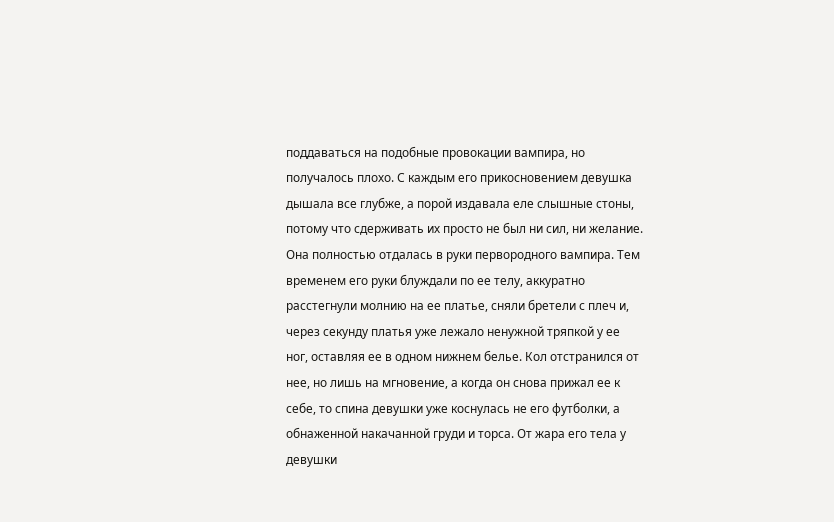поддаваться на подобные провокации вампира, но получалось плохо. С каждым его прикосновением девушка дышала все глубже, а порой издавала еле слышные стоны, потому что сдерживать их просто не был ни сил, ни желание. Она полностью отдалась в руки первородного вампира. Тем временем его руки блуждали по ее телу, аккуратно расстегнули молнию на ее платье, сняли бретели с плеч и, через секунду платья уже лежало ненужной тряпкой у ее ног, оставляя ее в одном нижнем белье. Кол отстранился от нее, но лишь на мгновение, а когда он снова прижал ее к себе, то спина девушки уже коснулась не его футболки, а обнаженной накачанной груди и торса. От жара его тела у девушки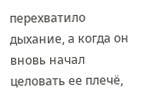перехватило дыхание, а когда он вновь начал целовать ее плечё,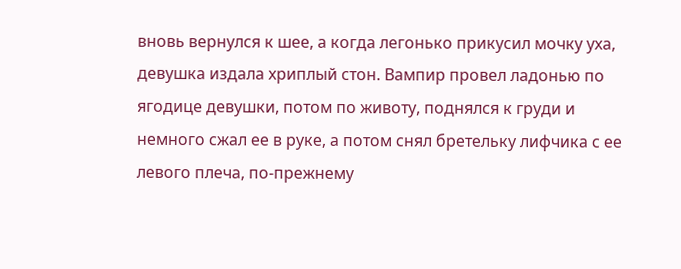вновь вернулся к шее, а когда легонько прикусил мочку уха, девушка издала хриплый стон. Вампир провел ладонью по ягодице девушки, потом по животу, поднялся к груди и немного сжал ее в руке, а потом снял бретельку лифчика с ее левого плеча, по-прежнему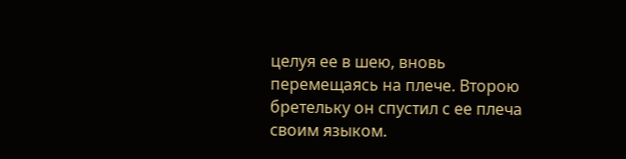целуя ее в шею, вновь перемещаясь на плече. Второю бретельку он спустил с ее плеча своим языком.